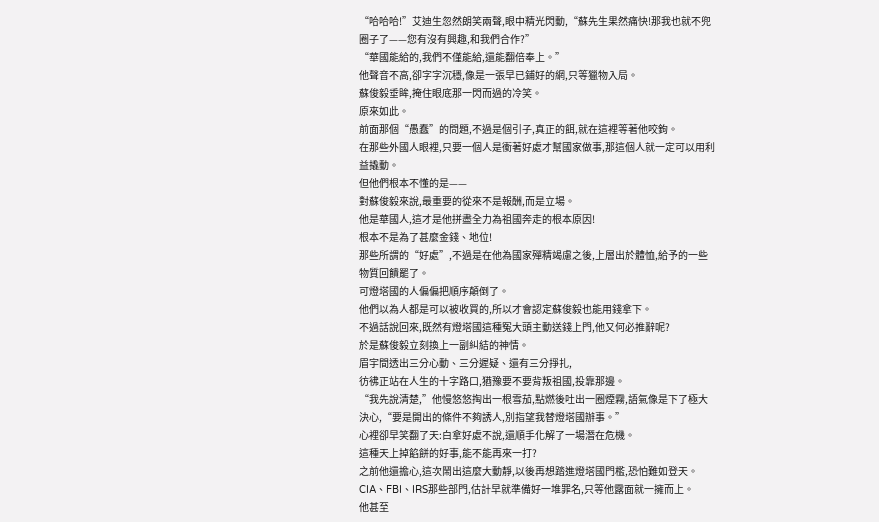“哈哈哈!”艾迪生忽然朗笑兩聲,眼中精光閃動,“蘇先生果然痛快!那我也就不兜圈子了——您有沒有興趣,和我們合作?”
“華國能給的,我們不僅能給,還能翻倍奉上。”
他聲音不高,卻字字沉穩,像是一張早已鋪好的網,只等獵物入局。
蘇俊毅垂眸,掩住眼底那一閃而過的冷笑。
原來如此。
前面那個“愚蠢”的問題,不過是個引子,真正的餌,就在這裡等著他咬鉤。
在那些外國人眼裡,只要一個人是衝著好處才幫國家做事,那這個人就一定可以用利益撬動。
但他們根本不懂的是——
對蘇俊毅來說,最重要的從來不是報酬,而是立場。
他是華國人,這才是他拼盡全力為祖國奔走的根本原因!
根本不是為了甚麼金錢、地位!
那些所謂的“好處”,不過是在他為國家殫精竭慮之後,上層出於體恤,給予的一些物質回饋罷了。
可燈塔國的人偏偏把順序顛倒了。
他們以為人都是可以被收買的,所以才會認定蘇俊毅也能用錢拿下。
不過話說回來,既然有燈塔國這種冤大頭主動送錢上門,他又何必推辭呢?
於是蘇俊毅立刻換上一副糾結的神情。
眉宇間透出三分心動、三分遲疑、還有三分掙扎,
彷彿正站在人生的十字路口,猶豫要不要背叛祖國,投靠那邊。
“我先說清楚,”他慢悠悠掏出一根雪茄,點燃後吐出一圈煙霧,語氣像是下了極大決心,“要是開出的條件不夠誘人,別指望我替燈塔國辦事。”
心裡卻早笑翻了天:白拿好處不說,還順手化解了一場潛在危機。
這種天上掉餡餅的好事,能不能再來一打?
之前他還擔心,這次鬧出這麼大動靜,以後再想踏進燈塔國門檻,恐怕難如登天。
CIA、FBI、IRS那些部門,估計早就準備好一堆罪名,只等他露面就一擁而上。
他甚至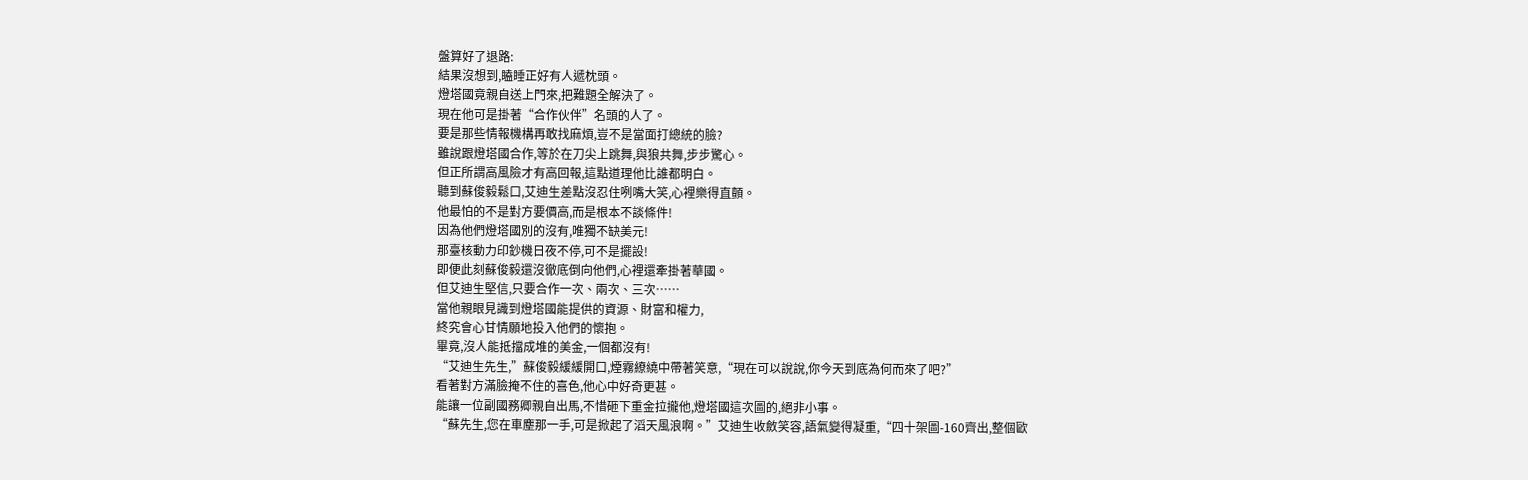盤算好了退路:
結果沒想到,瞌睡正好有人遞枕頭。
燈塔國竟親自送上門來,把難題全解決了。
現在他可是掛著“合作伙伴”名頭的人了。
要是那些情報機構再敢找麻煩,豈不是當面打總統的臉?
雖說跟燈塔國合作,等於在刀尖上跳舞,與狼共舞,步步驚心。
但正所謂高風險才有高回報,這點道理他比誰都明白。
聽到蘇俊毅鬆口,艾迪生差點沒忍住咧嘴大笑,心裡樂得直顫。
他最怕的不是對方要價高,而是根本不談條件!
因為他們燈塔國別的沒有,唯獨不缺美元!
那臺核動力印鈔機日夜不停,可不是擺設!
即便此刻蘇俊毅還沒徹底倒向他們,心裡還牽掛著華國。
但艾迪生堅信,只要合作一次、兩次、三次……
當他親眼見識到燈塔國能提供的資源、財富和權力,
終究會心甘情願地投入他們的懷抱。
畢竟,沒人能抵擋成堆的美金,一個都沒有!
“艾迪生先生,”蘇俊毅緩緩開口,煙霧繚繞中帶著笑意,“現在可以說說,你今天到底為何而來了吧?”
看著對方滿臉掩不住的喜色,他心中好奇更甚。
能讓一位副國務卿親自出馬,不惜砸下重金拉攏他,燈塔國這次圖的,絕非小事。
“蘇先生,您在車塵那一手,可是掀起了滔天風浪啊。”艾迪生收斂笑容,語氣變得凝重,“四十架圖-160齊出,整個歐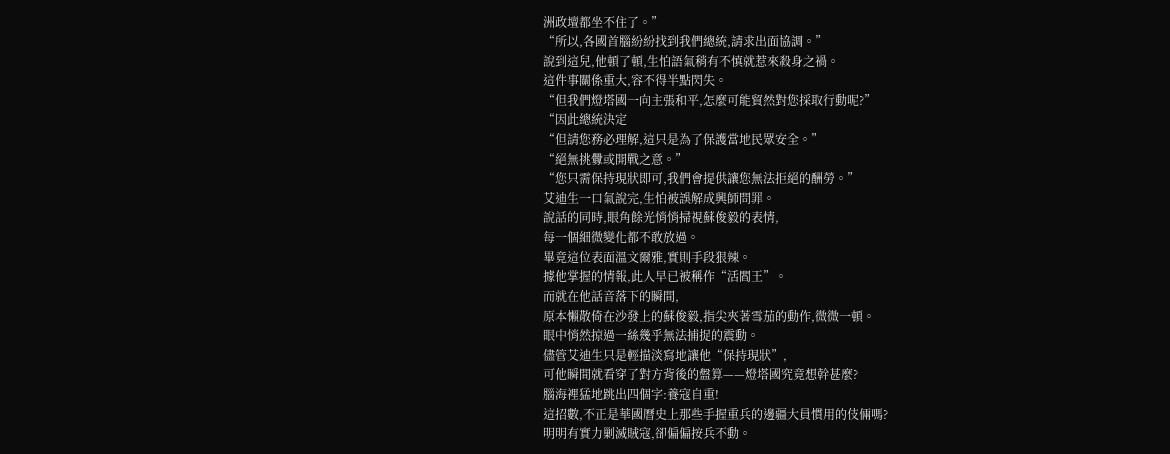洲政壇都坐不住了。”
“所以,各國首腦紛紛找到我們總統,請求出面協調。”
說到這兒,他頓了頓,生怕語氣稍有不慎就惹來殺身之禍。
這件事關係重大,容不得半點閃失。
“但我們燈塔國一向主張和平,怎麼可能貿然對您採取行動呢?”
“因此總統決定
“但請您務必理解,這只是為了保護當地民眾安全。”
“絕無挑釁或開戰之意。”
“您只需保持現狀即可,我們會提供讓您無法拒絕的酬勞。”
艾迪生一口氣說完,生怕被誤解成興師問罪。
說話的同時,眼角餘光悄悄掃視蘇俊毅的表情,
每一個細微變化都不敢放過。
畢竟這位表面溫文爾雅,實則手段狠辣。
據他掌握的情報,此人早已被稱作“活閻王”。
而就在他話音落下的瞬間,
原本懶散倚在沙發上的蘇俊毅,指尖夾著雪茄的動作,微微一頓。
眼中悄然掠過一絲幾乎無法捕捉的震動。
儘管艾迪生只是輕描淡寫地讓他“保持現狀”,
可他瞬間就看穿了對方背後的盤算——燈塔國究竟想幹甚麼?
腦海裡猛地跳出四個字:養寇自重!
這招數,不正是華國曆史上那些手握重兵的邊疆大員慣用的伎倆嗎?
明明有實力剿滅賊寇,卻偏偏按兵不動。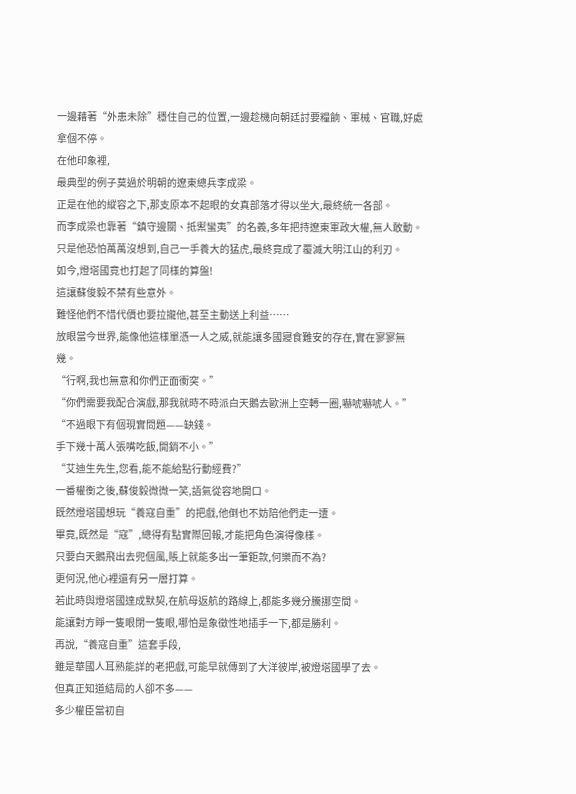一邊藉著“外患未除”穩住自己的位置,一邊趁機向朝廷討要糧餉、軍械、官職,好處拿個不停。
在他印象裡,
最典型的例子莫過於明朝的遼東總兵李成梁。
正是在他的縱容之下,那支原本不起眼的女真部落才得以坐大,最終統一各部。
而李成梁也靠著“鎮守邊關、抵禦蠻夷”的名義,多年把持遼東軍政大權,無人敢動。
只是他恐怕萬萬沒想到,自己一手養大的猛虎,最終竟成了覆滅大明江山的利刃。
如今,燈塔國竟也打起了同樣的算盤!
這讓蘇俊毅不禁有些意外。
難怪他們不惜代價也要拉攏他,甚至主動送上利益……
放眼當今世界,能像他這樣單憑一人之威,就能讓多國寢食難安的存在,實在寥寥無幾。
“行啊,我也無意和你們正面衝突。”
“你們需要我配合演戲,那我就時不時派白天鵝去歐洲上空轉一圈,嚇唬嚇唬人。”
“不過眼下有個現實問題——缺錢。
手下幾十萬人張嘴吃飯,開銷不小。”
“艾迪生先生,您看,能不能給點行動經費?”
一番權衡之後,蘇俊毅微微一笑,語氣從容地開口。
既然燈塔國想玩“養寇自重”的把戲,他倒也不妨陪他們走一遭。
畢竟,既然是“寇”,總得有點實際回報,才能把角色演得像樣。
只要白天鵝飛出去兜個風,賬上就能多出一筆鉅款,何樂而不為?
更何況,他心裡還有另一層打算。
若此時與燈塔國達成默契,在航母返航的路線上,都能多幾分騰挪空間。
能讓對方睜一隻眼閉一隻眼,哪怕是象徵性地插手一下,都是勝利。
再說,“養寇自重”這套手段,
雖是華國人耳熟能詳的老把戲,可能早就傳到了大洋彼岸,被燈塔國學了去。
但真正知道結局的人卻不多——
多少權臣當初自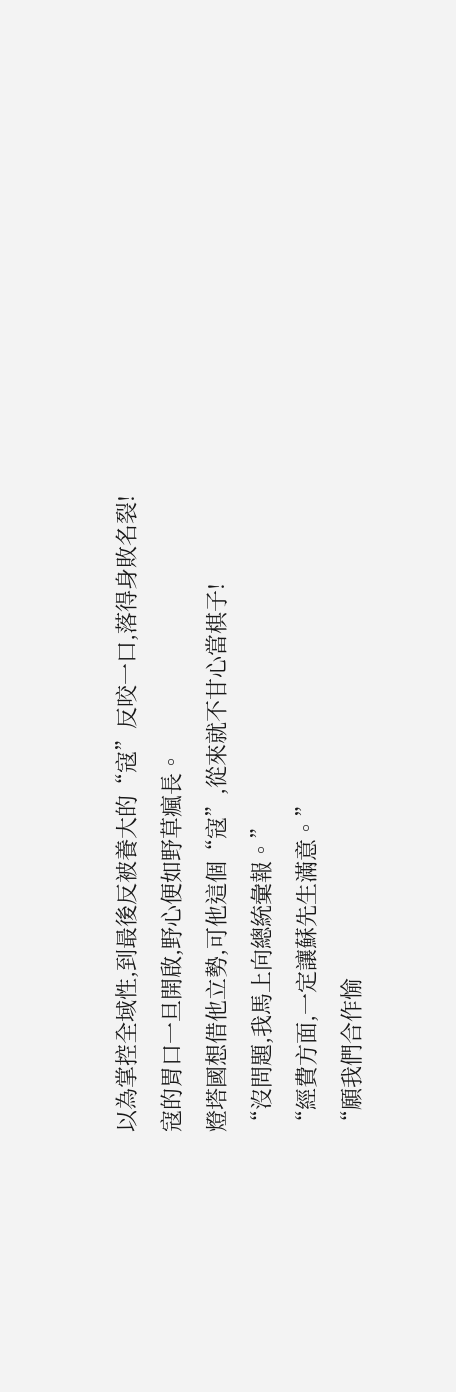以為掌控全域性,到最後反被養大的“寇”反咬一口,落得身敗名裂!
寇的胃口一旦開啟,野心便如野草瘋長。
燈塔國想借他立勢,可他這個“寇”,從來就不甘心當棋子!
“沒問題,我馬上向總統彙報。”
“經費方面,一定讓蘇先生滿意。”
“願我們合作愉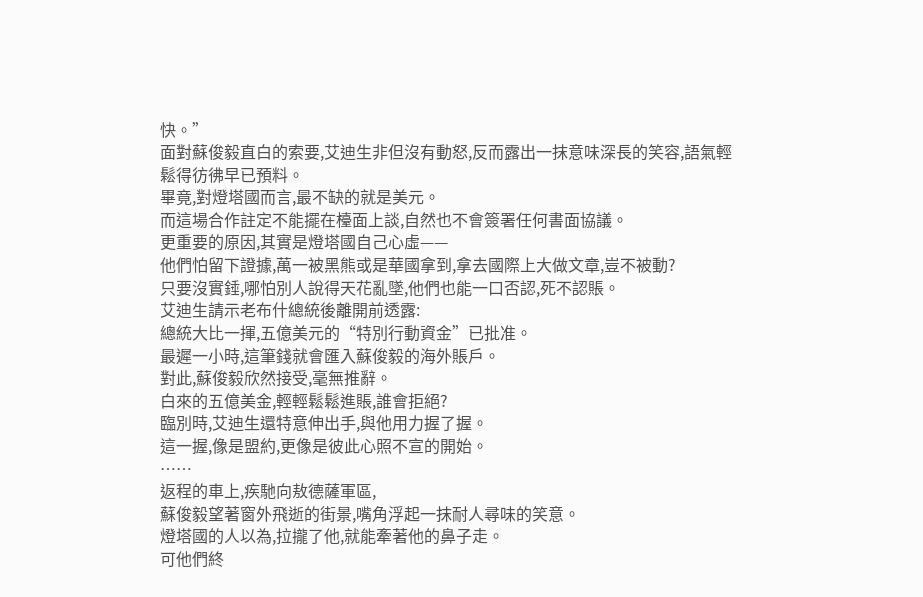快。”
面對蘇俊毅直白的索要,艾迪生非但沒有動怒,反而露出一抹意味深長的笑容,語氣輕鬆得彷彿早已預料。
畢竟,對燈塔國而言,最不缺的就是美元。
而這場合作註定不能擺在檯面上談,自然也不會簽署任何書面協議。
更重要的原因,其實是燈塔國自己心虛——
他們怕留下證據,萬一被黑熊或是華國拿到,拿去國際上大做文章,豈不被動?
只要沒實錘,哪怕別人說得天花亂墜,他們也能一口否認,死不認賬。
艾迪生請示老布什總統後離開前透露:
總統大比一揮,五億美元的“特別行動資金”已批准。
最遲一小時,這筆錢就會匯入蘇俊毅的海外賬戶。
對此,蘇俊毅欣然接受,毫無推辭。
白來的五億美金,輕輕鬆鬆進賬,誰會拒絕?
臨別時,艾迪生還特意伸出手,與他用力握了握。
這一握,像是盟約,更像是彼此心照不宣的開始。
……
返程的車上,疾馳向敖德薩軍區,
蘇俊毅望著窗外飛逝的街景,嘴角浮起一抹耐人尋味的笑意。
燈塔國的人以為,拉攏了他,就能牽著他的鼻子走。
可他們終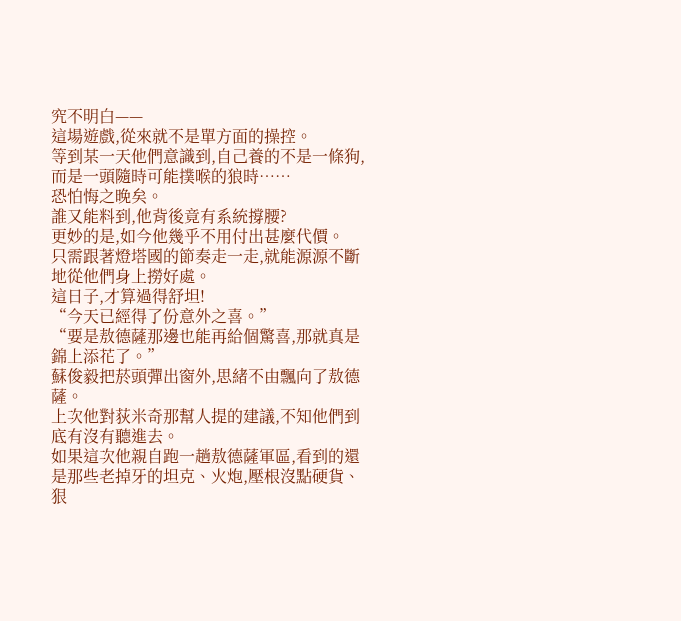究不明白——
這場遊戲,從來就不是單方面的操控。
等到某一天他們意識到,自己養的不是一條狗,而是一頭隨時可能撲喉的狼時……
恐怕悔之晚矣。
誰又能料到,他背後竟有系統撐腰?
更妙的是,如今他幾乎不用付出甚麼代價。
只需跟著燈塔國的節奏走一走,就能源源不斷地從他們身上撈好處。
這日子,才算過得舒坦!
“今天已經得了份意外之喜。”
“要是敖德薩那邊也能再給個驚喜,那就真是錦上添花了。”
蘇俊毅把菸頭彈出窗外,思緒不由飄向了敖德薩。
上次他對荻米奇那幫人提的建議,不知他們到底有沒有聽進去。
如果這次他親自跑一趟敖德薩軍區,看到的還是那些老掉牙的坦克、火炮,壓根沒點硬貨、狠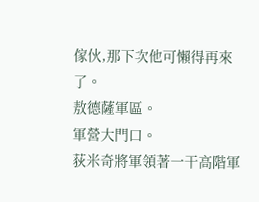傢伙,那下次他可懶得再來了。
敖德薩軍區。
軍營大門口。
荻米奇將軍領著一干高階軍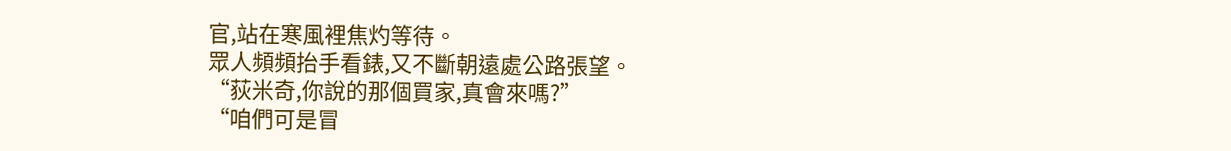官,站在寒風裡焦灼等待。
眾人頻頻抬手看錶,又不斷朝遠處公路張望。
“荻米奇,你說的那個買家,真會來嗎?”
“咱們可是冒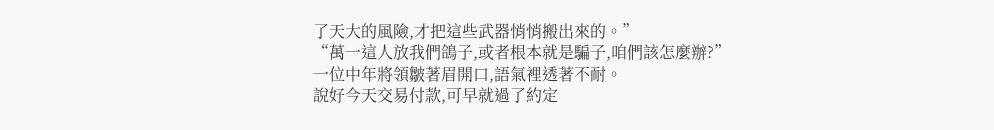了天大的風險,才把這些武器悄悄搬出來的。”
“萬一這人放我們鴿子,或者根本就是騙子,咱們該怎麼辦?”
一位中年將領皺著眉開口,語氣裡透著不耐。
說好今天交易付款,可早就過了約定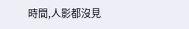時間,人影都沒見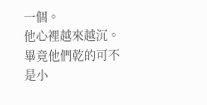一個。
他心裡越來越沉。
畢竟他們乾的可不是小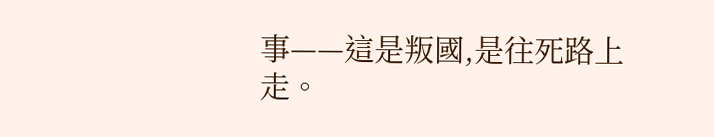事——這是叛國,是往死路上走。